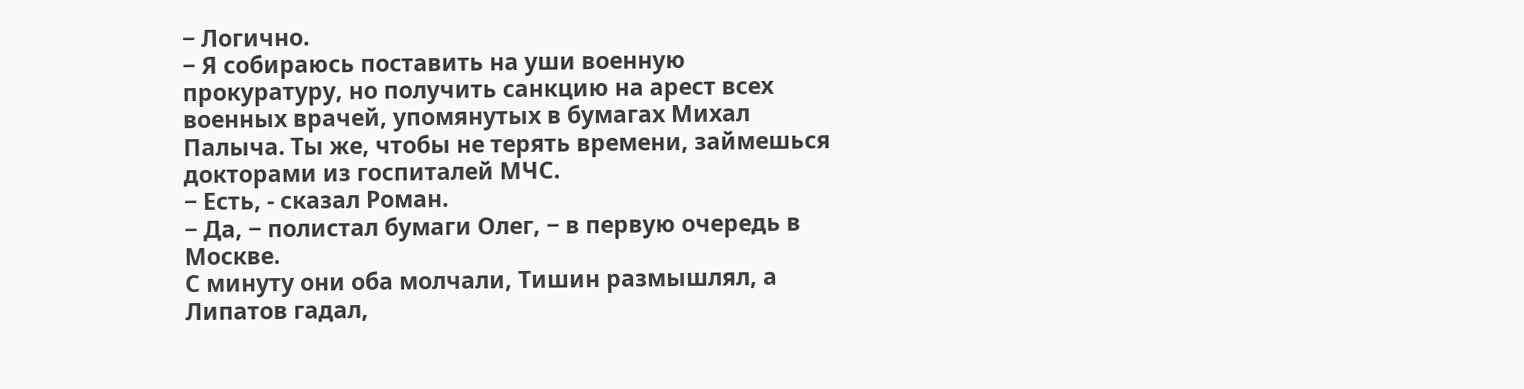− Логично.
− Я собираюсь поставить на уши военную прокуратуру, но получить санкцию на арест всех военных врачей, упомянутых в бумагах Михал Палыча. Ты же, чтобы не терять времени, займешься докторами из госпиталей МЧС.
− Есть, - сказал Роман.
− Да, − полистал бумаги Олег, − в первую очередь в Москве.
С минуту они оба молчали, Тишин размышлял, а Липатов гадал,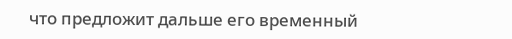что предложит дальше его временный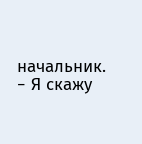начальник.
− Я скажу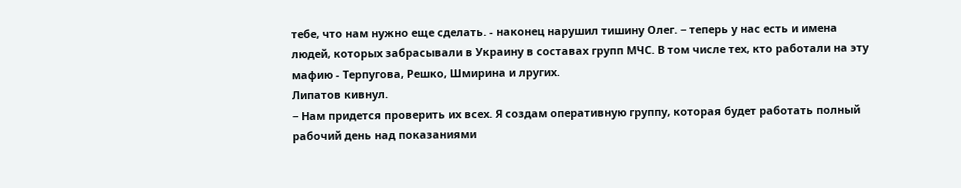тебе, что нам нужно еще сделать. - наконец нарушил тишину Олег. − теперь у нас есть и имена людей, которых забрасывали в Украину в составах групп МЧС. В том числе тех, кто работали на эту мафию - Терпугова, Решко, Шмирина и лругих.
Липатов кивнул.
− Нам придется проверить их всех. Я создам оперативную группу, которая будет работать полный рабочий день над показаниями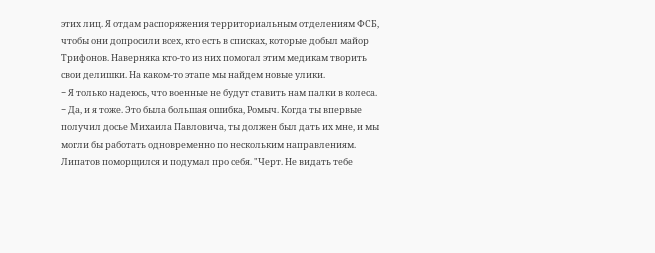этих лиц. Я отдам распоряжения территориальным отделениям ФСБ, чтобы они допросили всех, кто есть в списках, которые добыл майор Трифонов. Наверняка кто-то из них помогал этим медикам творить свои делишки. На каком-то этапе мы найдем новые улики.
− Я только надеюсь, что военные не будут ставить нам палки в колеса.
− Да, и я тоже. Это была большая ошибка, Ромыч. Когда ты впервые получил досье Михаила Павловича, ты должен был дать их мне, и мы могли бы работать одновременно по нескольким направлениям.
Липатов поморщился и подумал про себя. "Черт. Не видать тебе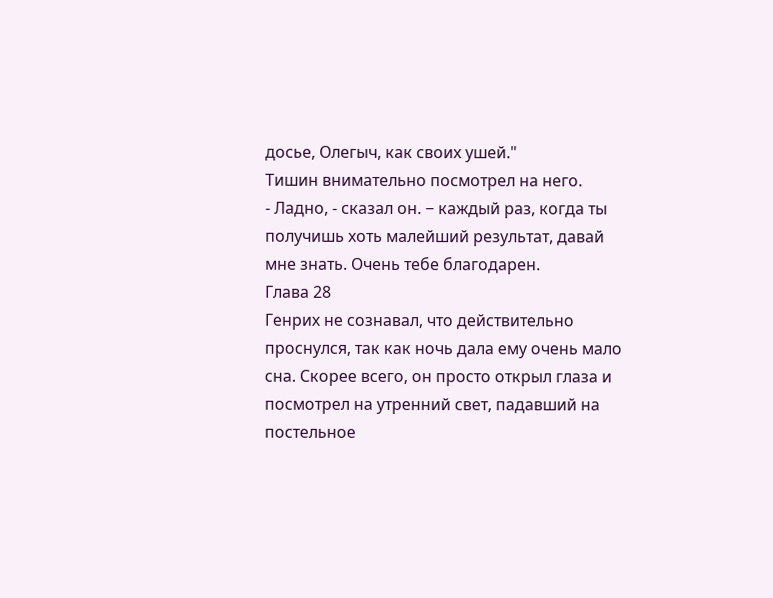досье, Олегыч, как своих ушей."
Тишин внимательно посмотрел на него.
- Ладно, - сказал он. − каждый раз, когда ты получишь хоть малейший результат, давай мне знать. Очень тебе благодарен.
Глава 28
Генрих не сознавал, что действительно проснулся, так как ночь дала ему очень мало сна. Скорее всего, он просто открыл глаза и посмотрел на утренний свет, падавший на постельное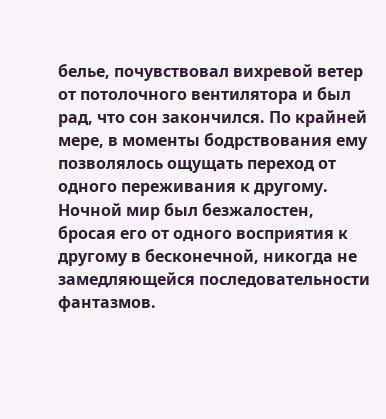белье, почувствовал вихревой ветер от потолочного вентилятора и был рад, что сон закончился. По крайней мере, в моменты бодрствования ему позволялось ощущать переход от одного переживания к другому. Ночной мир был безжалостен, бросая его от одного восприятия к другому в бесконечной, никогда не замедляющейся последовательности фантазмов.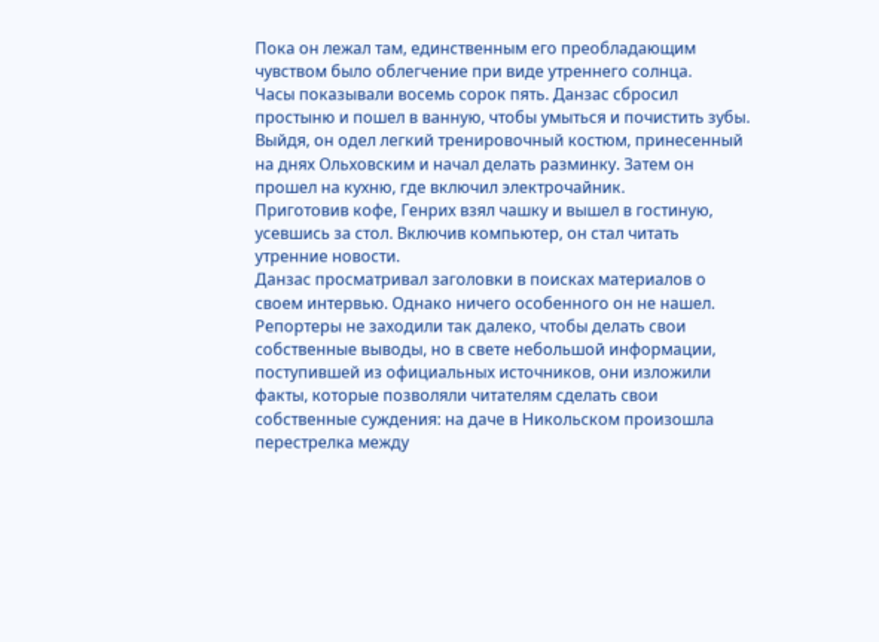Пока он лежал там, единственным его преобладающим чувством было облегчение при виде утреннего солнца.
Часы показывали восемь сорок пять. Данзас сбросил простыню и пошел в ванную, чтобы умыться и почистить зубы. Выйдя, он одел легкий тренировочный костюм, принесенный на днях Ольховским и начал делать разминку. Затем он прошел на кухню, где включил электрочайник.
Приготовив кофе, Генрих взял чашку и вышел в гостиную, усевшись за стол. Включив компьютер, он стал читать утренние новости.
Данзас просматривал заголовки в поисках материалов о своем интервью. Однако ничего особенного он не нашел. Репортеры не заходили так далеко, чтобы делать свои собственные выводы, но в свете небольшой информации, поступившей из официальных источников, они изложили факты, которые позволяли читателям сделать свои собственные суждения: на даче в Никольском произошла перестрелка между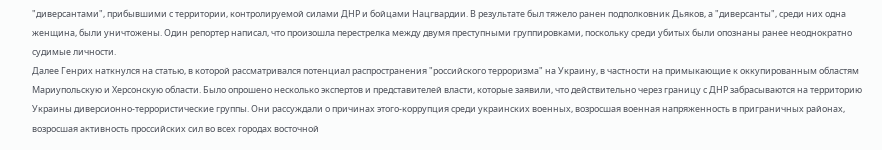"диверсантами", прибывшими с территории, контролируемой силами ДНР и бойцами Нацгвардии. В результате был тяжело ранен подполковник Дьяков, а "диверсанты", среди них одна женщина, были уничтожены. Один репортер написал, что произошла перестрелка между двумя преступными группировками, поскольку среди убитых были опознаны ранее неоднократно судимые личности.
Далее Генрих наткнулся на статью, в которой рассматривался потенциал распространения "российского терроризма" на Украину, в частности на примыкающие к оккупированным областям Мариупольскую и Херсонскую области. Было опрошено несколько экспертов и представителей власти, которые заявили, что действительно через границу с ДНР забрасываются на территорию Украины диверсионно-террористические группы. Они рассуждали о причинах этого-коррупция среди украинских военных, возросшая военная напряженность в приграничных районах, возросшая активность проссийских сил во всех городах восточной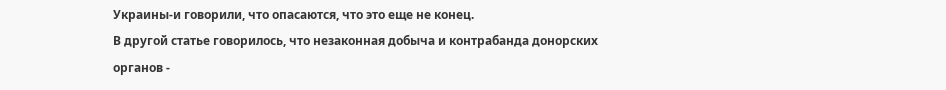Украины-и говорили, что опасаются, что это еще не конец.
В другой статье говорилось, что незаконная добыча и контрабанда донорских органов -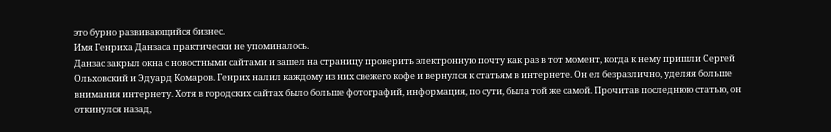это бурно развивающийся бизнес.
Имя Генриха Данзаса практически не упоминалось.
Данзас закрыл окна с новостными сайтами и зашел на страницу проверить электронную почту как раз в тот момент, когда к нему пришли Сергей Ольховский и Эдуард Комаров. Генрих налил каждому из них свежего кофе и вернулся к статьям в интернете. Он ел безразлично, уделяя больше внимания интернету. Хотя в городских сайтах было больше фотографий, информация, по сути, была той же самой. Прочитав последнюю статью, он откинулся назад,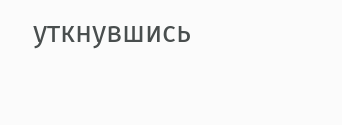уткнувшись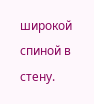широкой спиной в стену.